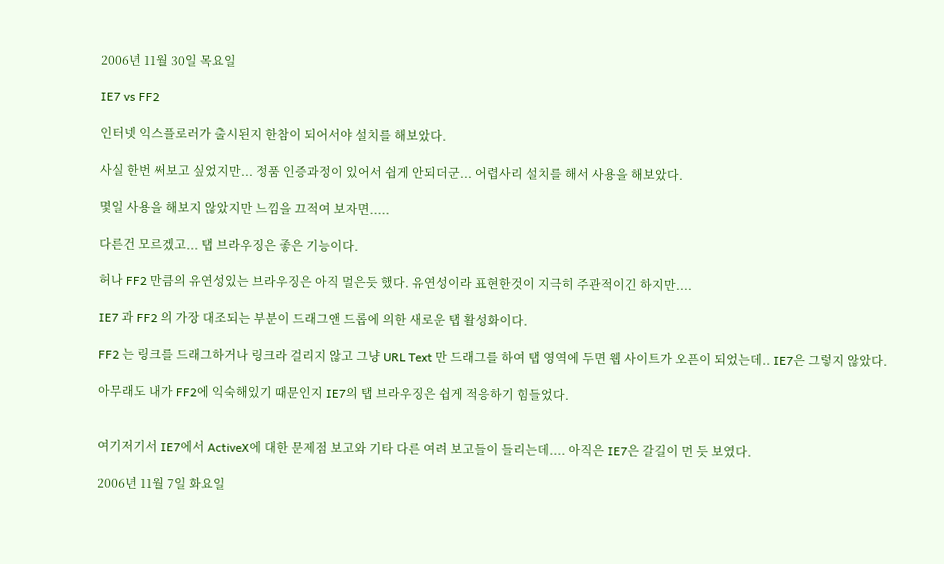2006년 11월 30일 목요일

IE7 vs FF2

인터넷 익스플로러가 출시된지 한참이 되어서야 설치를 해보았다.

사실 한번 써보고 싶었지만... 정품 인증과정이 있어서 쉽게 안되더군... 어렵사리 설치를 해서 사용을 해보았다.

몇일 사용을 해보지 않았지만 느낌을 끄적여 보자면.....

다른건 모르겠고... 탭 브라우징은 좋은 기능이다.

허나 FF2 만큼의 유연성있는 브라우징은 아직 멀은듯 했다. 유연성이라 표현한것이 지극히 주관적이긴 하지만....

IE7 과 FF2 의 가장 대조되는 부분이 드래그앤 드롭에 의한 새로운 탭 활성화이다.

FF2 는 링크를 드래그하거나 링크라 걸리지 않고 그냥 URL Text 만 드래그를 하여 탭 영역에 두면 웹 사이트가 오픈이 되었는데.. IE7은 그렇지 않았다.

아무래도 내가 FF2에 익숙해있기 때문인지 IE7의 탭 브라우징은 쉽게 적응하기 힘들었다.


여기저기서 IE7에서 ActiveX에 대한 문제점 보고와 기타 다른 여려 보고들이 들리는데.... 아직은 IE7은 갈길이 먼 듯 보였다.

2006년 11월 7일 화요일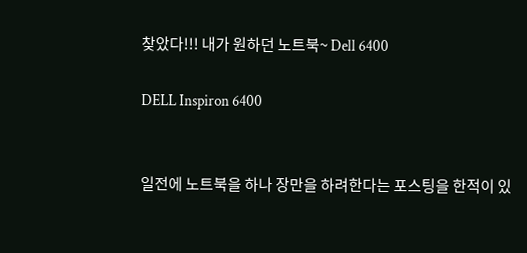찾았다!!! 내가 원하던 노트북~ Dell 6400

DELL Inspiron 6400


일전에 노트북을 하나 장만을 하려한다는 포스팅을 한적이 있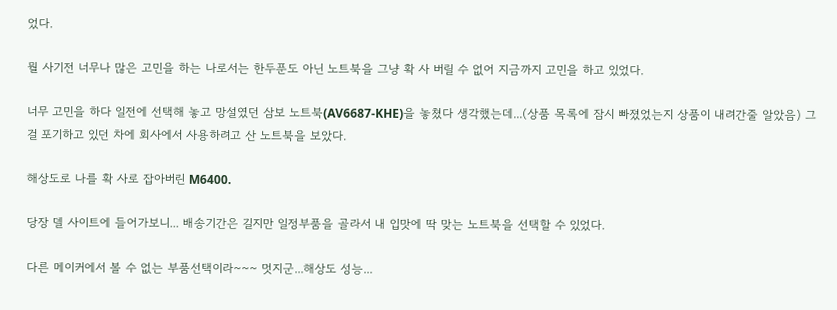었다.

뭘 사기전 너무나 많은 고민을 하는 나로서는 한두푼도 아닌 노트북을 그냥 확 사 버릴 수 없어 지금까지 고민을 하고 있었다.

너무 고민을 하다 일전에 선택해 놓고 망설였던 삼보 노트북(AV6687-KHE)을 놓쳤다 생각했는데...(상품 목록에 잠시 빠졌었는지 상품이 내려간줄 알았음) 그걸 포기하고 있던 차에 회사에서 사용하려고 산 노트북을 보았다.

해상도로 나를 확 사로 잡아버린 M6400.

당장 델 사이트에 들어가보니... 배송기간은 길지만 일정부품을 골라서 내 입맛에 딱 맞는 노트북을 선택할 수 있었다.

다른 메이커에서 볼 수 없는 부품선택이라~~~ 멋지군...해상도 성능...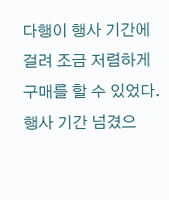다행이 행사 기간에 걸려 조금 저렴하게 구매를 할 수 있었다. 행사 기간 넘겼으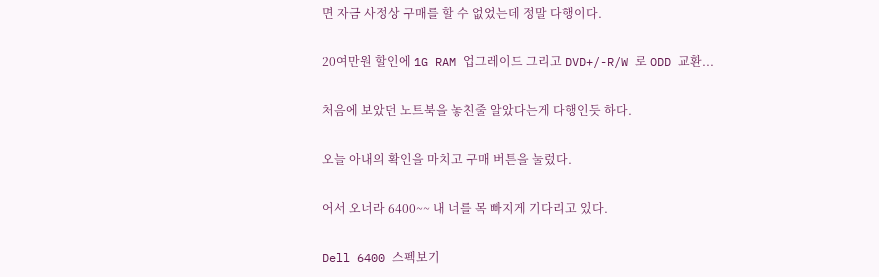면 자금 사정상 구매를 할 수 없었는데 정말 다행이다.

20여만원 할인에 1G RAM 업그레이드 그리고 DVD+/-R/W 로 ODD 교환...

처음에 보았던 노트북을 놓친줄 알았다는게 다행인듯 하다.

오늘 아내의 확인을 마치고 구매 버튼을 눌렀다.

어서 오너라 6400~~ 내 너를 목 빠지게 기다리고 있다.

Dell 6400 스펙보기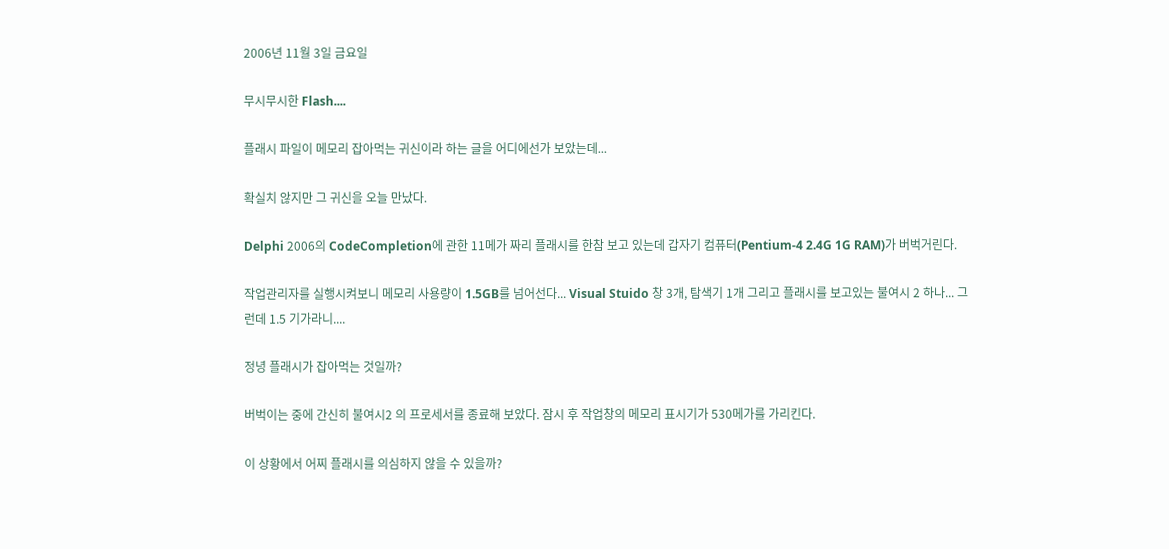2006년 11월 3일 금요일

무시무시한 Flash....

플래시 파일이 메모리 잡아먹는 귀신이라 하는 글을 어디에선가 보았는데...

확실치 않지만 그 귀신을 오늘 만났다.

Delphi 2006의 CodeCompletion에 관한 11메가 짜리 플래시를 한참 보고 있는데 갑자기 컴퓨터(Pentium-4 2.4G 1G RAM)가 버벅거린다.

작업관리자를 실행시켜보니 메모리 사용량이 1.5GB를 넘어선다... Visual Stuido 창 3개, 탐색기 1개 그리고 플래시를 보고있는 불여시 2 하나... 그런데 1.5 기가라니....

정녕 플래시가 잡아먹는 것일까?

버벅이는 중에 간신히 불여시2 의 프로세서를 종료해 보았다. 잠시 후 작업창의 메모리 표시기가 530메가를 가리킨다.

이 상황에서 어찌 플래시를 의심하지 않을 수 있을까?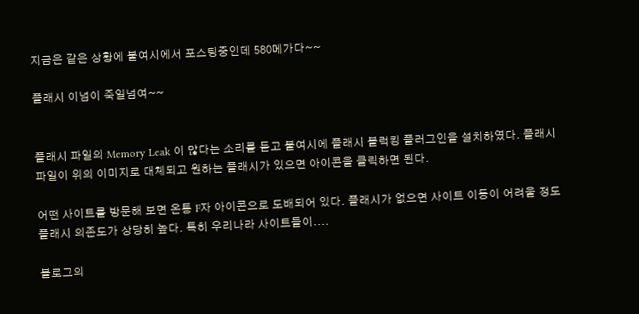지금은 같은 상황에 불여시에서 포스팅중인데 580메가다~~

플래시 이넘이 죽일넘여~~


플래시 파일의 Memory Leak 이 많다는 소리를 듣고 불여시에 플래시 블럭킹 플러그인을 설치하였다. 플래시 파일이 위의 이미지로 대체되고 원하는 플래시가 있으면 아이콘을 클릭하면 된다.

어떤 사이트를 방문해 보면 온통 F자 아이콘으로 도배되어 있다. 플래시가 없으면 사이트 이동이 어려울 정도 플래시 의존도가 상당히 높다. 특히 우리나라 사이트들이....

블로그의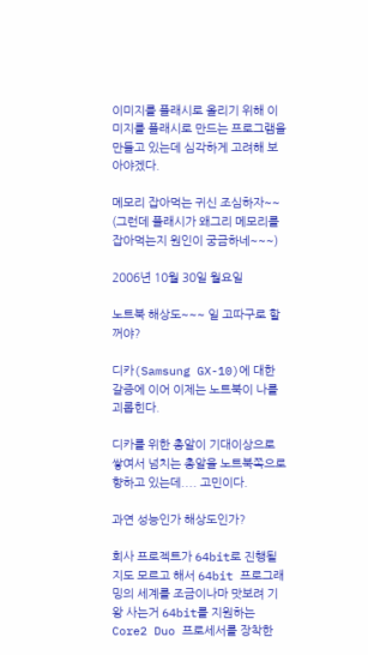이미지를 플래시로 올리기 위해 이미지를 플래시로 만드는 프로그램을 만들고 있는데 심각하게 고려해 보아야겠다.

메모리 잡아먹는 귀신 조심하자~~
(그런데 플래시가 왜그리 메모리를 잡아먹는지 원인이 궁금하네~~~)

2006년 10월 30일 월요일

노트북 해상도~~~ 일 고따구로 할꺼야?

디카(Samsung GX-10)에 대한 갈증에 이어 이제는 노트북이 나를 괴롭힌다.

디카를 위한 총알이 기대이상으로 쌓여서 넘치는 총알을 노트북쪽으로 향하고 있는데.... 고민이다.

과연 성능인가 해상도인가?

회사 프로젝트가 64bit로 진행될지도 모르고 해서 64bit 프로그래밍의 세계를 조금이나마 맛보려 기왕 사는거 64bit를 지원하는 Core2 Duo 프로세서를 장착한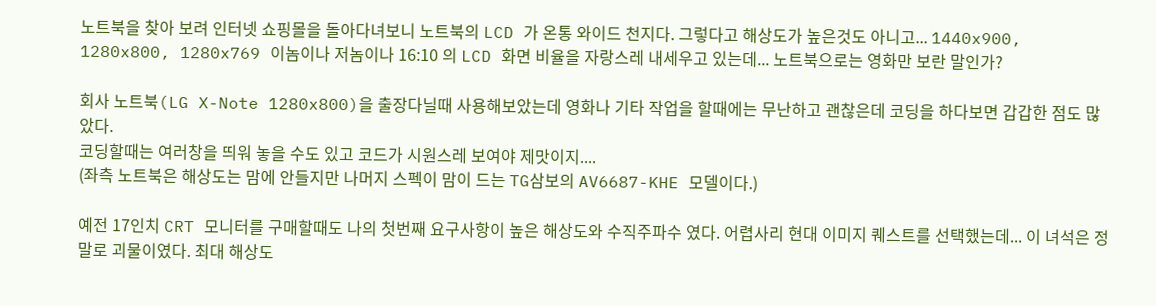노트북을 찾아 보려 인터넷 쇼핑몰을 돌아다녀보니 노트북의 LCD 가 온통 와이드 천지다. 그렇다고 해상도가 높은것도 아니고... 1440x900, 1280x800, 1280x769 이놈이나 저놈이나 16:10 의 LCD 화면 비율을 자랑스레 내세우고 있는데... 노트북으로는 영화만 보란 말인가?

회사 노트북(LG X-Note 1280x800)을 출장다닐때 사용해보았는데 영화나 기타 작업을 할때에는 무난하고 괜찮은데 코딩을 하다보면 갑갑한 점도 많았다.
코딩할때는 여러창을 띄워 놓을 수도 있고 코드가 시원스레 보여야 제맛이지....
(좌측 노트북은 해상도는 맘에 안들지만 나머지 스펙이 맘이 드는 TG삼보의 AV6687-KHE 모델이다.)

예전 17인치 CRT 모니터를 구매할때도 나의 첫번째 요구사항이 높은 해상도와 수직주파수 였다. 어렵사리 현대 이미지 퀘스트를 선택했는데... 이 녀석은 정말로 괴물이였다. 최대 해상도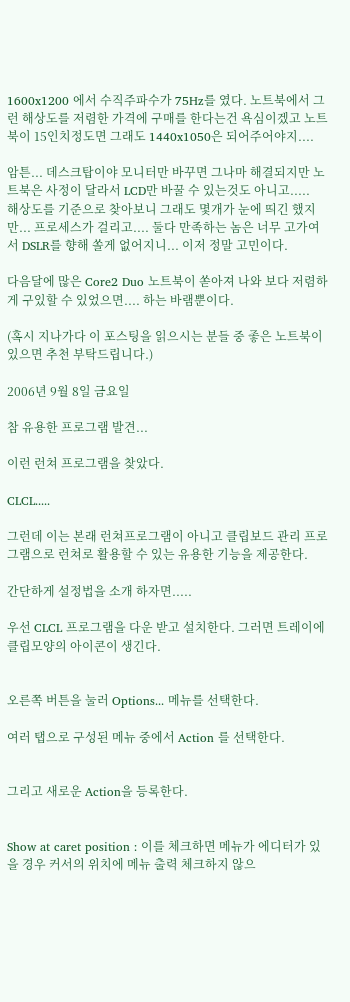1600x1200 에서 수직주파수가 75Hz를 였다. 노트북에서 그런 해상도를 저렴한 가격에 구매를 한다는건 욕심이겠고 노트북이 15인치정도면 그래도 1440x1050은 되어주어야지....

암튼... 데스크탑이야 모니터만 바꾸면 그나마 해결되지만 노트북은 사정이 달라서 LCD만 바꿀 수 있는것도 아니고.....
해상도를 기준으로 찾아보니 그래도 몇개가 눈에 띄긴 했지만... 프로세스가 걸리고.... 둘다 만족하는 놈은 너무 고가여서 DSLR를 향해 쏠게 없어지니... 이저 정말 고민이다.

다음달에 많은 Core2 Duo 노트북이 쏟아져 나와 보다 저렴하게 구있할 수 있었으면.... 하는 바램뿐이다.

(혹시 지나가다 이 포스팅을 읽으시는 분들 중 좋은 노트북이 있으면 추천 부탁드립니다.)

2006년 9월 8일 금요일

참 유용한 프로그램 발견...

이런 런쳐 프로그램을 찾았다.

CLCL.....

그런데 이는 본래 런쳐프로그램이 아니고 클립보드 관리 프로그램으로 런쳐로 활용할 수 있는 유용한 기능을 제공한다.

간단하게 설정법을 소개 하자면.....

우선 CLCL 프로그램을 다운 받고 설치한다. 그러면 트레이에 클립모양의 아이콘이 생긴다.


오른쪽 버튼을 눌러 Options... 메뉴를 선택한다.

여러 탭으로 구성된 메뉴 중에서 Action 를 선택한다.


그리고 새로운 Action을 등록한다.


Show at caret position : 이를 체크하면 메뉴가 에디터가 있을 경우 커서의 위치에 메뉴 출력 체크하지 않으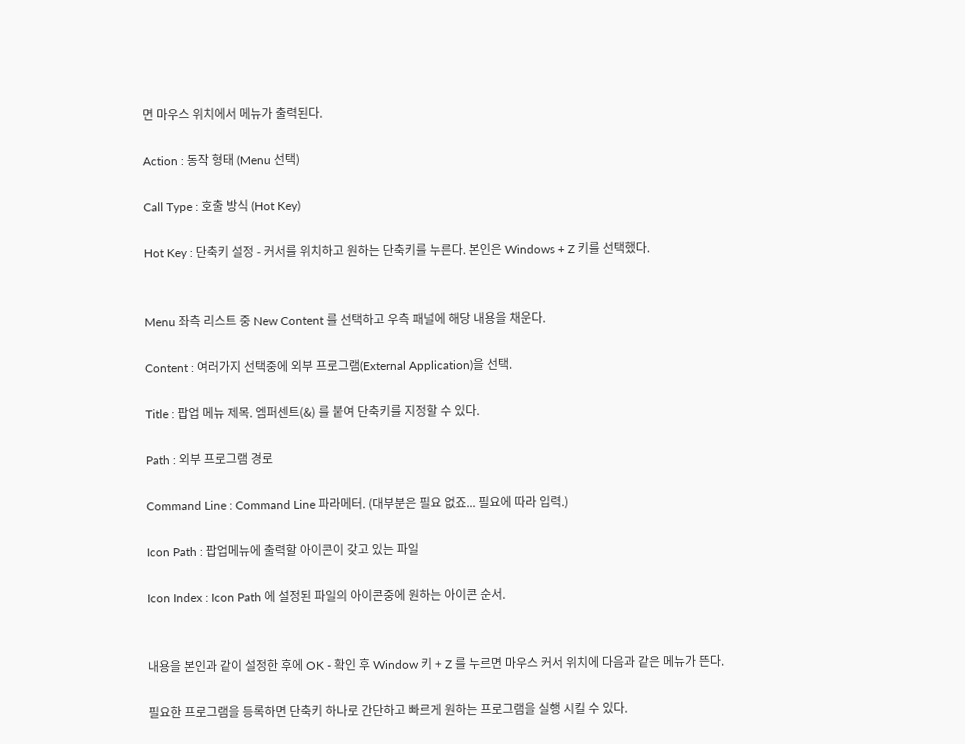면 마우스 위치에서 메뉴가 출력된다.

Action : 동작 형태 (Menu 선택)

Call Type : 호출 방식 (Hot Key)

Hot Key : 단축키 설정 - 커서를 위치하고 원하는 단축키를 누른다. 본인은 Windows + Z 키를 선택했다.


Menu 좌측 리스트 중 New Content 를 선택하고 우측 패널에 해당 내용을 채운다.

Content : 여러가지 선택중에 외부 프로그램(External Application)을 선택.

Title : 팝업 메뉴 제목. 엠퍼센트(&) 를 붙여 단축키를 지정할 수 있다.

Path : 외부 프로그램 경로

Command Line : Command Line 파라메터. (대부분은 필요 없죠... 필요에 따라 입력.)

Icon Path : 팝업메뉴에 출력할 아이콘이 갖고 있는 파일

Icon Index : Icon Path 에 설정된 파일의 아이콘중에 원하는 아이콘 순서.


내용을 본인과 같이 설정한 후에 OK - 확인 후 Window 키 + Z 를 누르면 마우스 커서 위치에 다음과 같은 메뉴가 뜬다.

필요한 프로그램을 등록하면 단축키 하나로 간단하고 빠르게 원하는 프로그램을 실행 시킬 수 있다.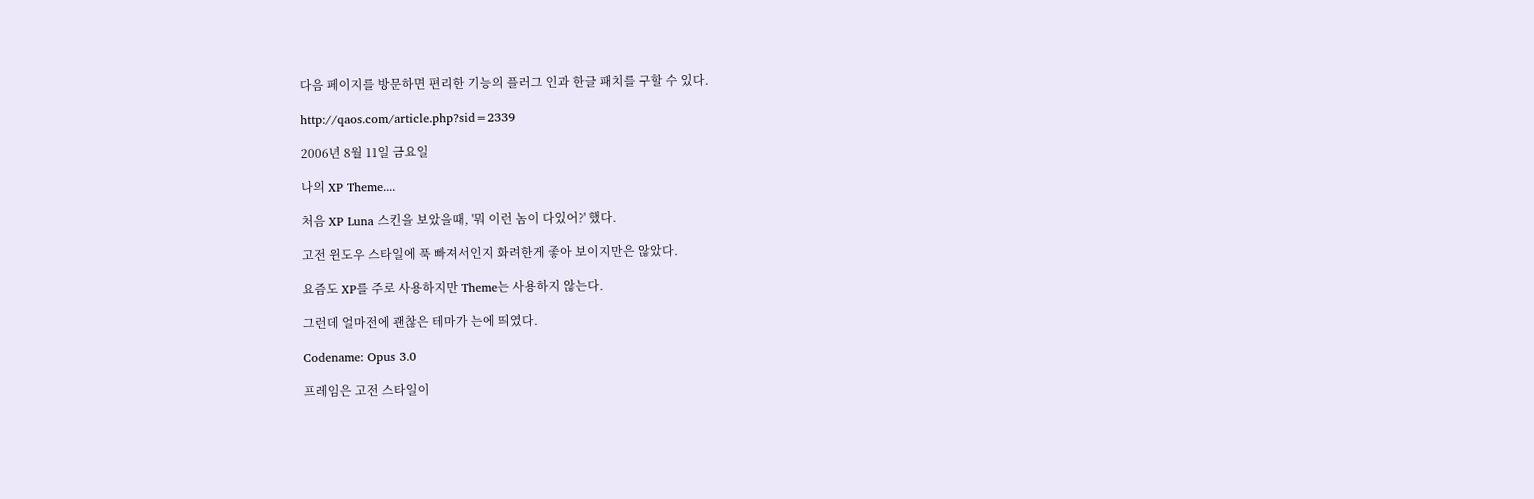다음 페이지를 방문하면 편리한 기능의 플러그 인과 한글 패치를 구할 수 있다.

http://qaos.com/article.php?sid=2339

2006년 8월 11일 금요일

나의 XP Theme....

처음 XP Luna 스킨을 보았을때, '뭐 이런 놈이 다있어?' 했다.

고전 윈도우 스타일에 푹 빠져서인지 화려한게 좋아 보이지만은 않았다.

요즘도 XP를 주로 사용하지만 Theme는 사용하지 않는다.

그런데 얼마전에 괜찮은 테마가 는에 띄였다.

Codename: Opus 3.0

프레임은 고전 스타일이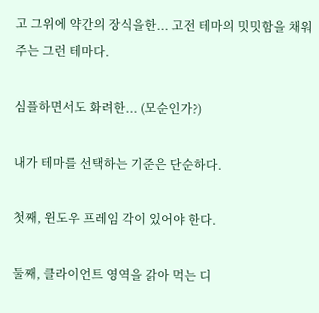고 그위에 약간의 장식을한... 고전 테마의 밋밋함을 채워주는 그런 테마다.

심플하면서도 화려한... (모순인가?)

내가 테마를 선택하는 기준은 단순하다.

첫째, 윈도우 프레임 각이 있어야 한다.

둘째, 클라이언트 영역을 갉아 먹는 디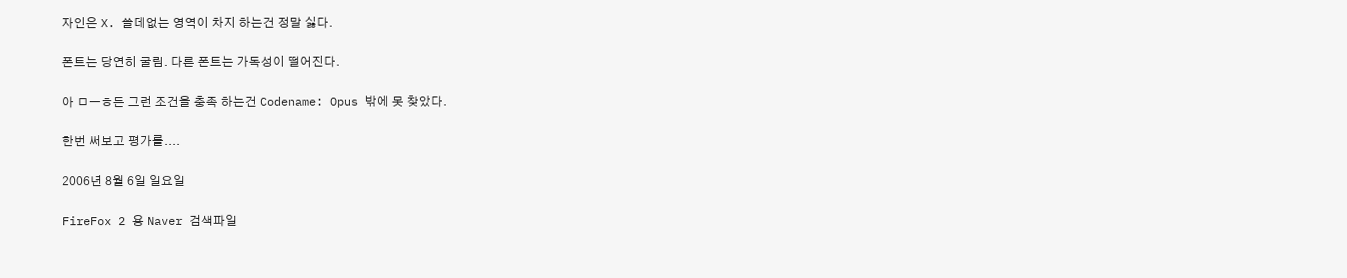자인은 X. 쓸데없는 영역이 차지 하는건 정말 싫다.

폰트는 당연히 굴림. 다른 폰트는 가독성이 떨어진다.

아 ㅁㅡㅎ든 그런 조건을 충족 하는건 Codename: Opus 밖에 못 찾았다.

한번 써보고 평가를....

2006년 8월 6일 일요일

FireFox 2 용 Naver 검색파일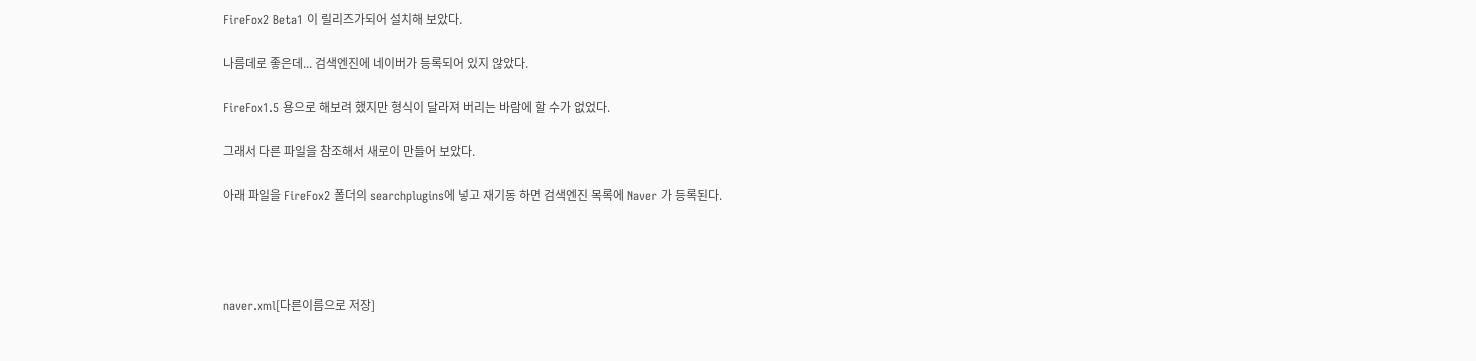FireFox2 Beta1 이 릴리즈가되어 설치해 보았다.

나름데로 좋은데... 검색엔진에 네이버가 등록되어 있지 않았다.

FireFox1.5 용으로 해보려 했지만 형식이 달라져 버리는 바람에 할 수가 없었다.

그래서 다른 파일을 참조해서 새로이 만들어 보았다.

아래 파일을 FireFox2 폴더의 searchplugins에 넣고 재기동 하면 검색엔진 목록에 Naver 가 등록된다.




naver.xml[다른이름으로 저장]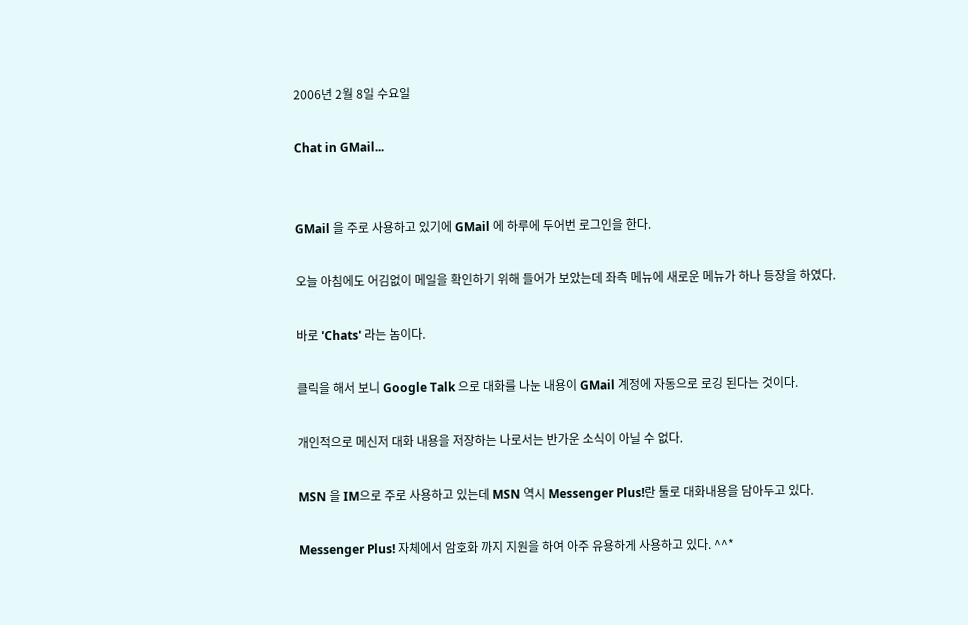2006년 2월 8일 수요일

Chat in GMail...


GMail 을 주로 사용하고 있기에 GMail 에 하루에 두어번 로그인을 한다.

오늘 아침에도 어김없이 메일을 확인하기 위해 들어가 보았는데 좌측 메뉴에 새로운 메뉴가 하나 등장을 하였다.

바로 'Chats' 라는 놈이다.

클릭을 해서 보니 Google Talk 으로 대화를 나눈 내용이 GMail 계정에 자동으로 로깅 된다는 것이다.

개인적으로 메신저 대화 내용을 저장하는 나로서는 반가운 소식이 아닐 수 없다.

MSN 을 IM으로 주로 사용하고 있는데 MSN 역시 Messenger Plus!란 툴로 대화내용을 담아두고 있다.

Messenger Plus! 자체에서 암호화 까지 지원을 하여 아주 유용하게 사용하고 있다. ^^*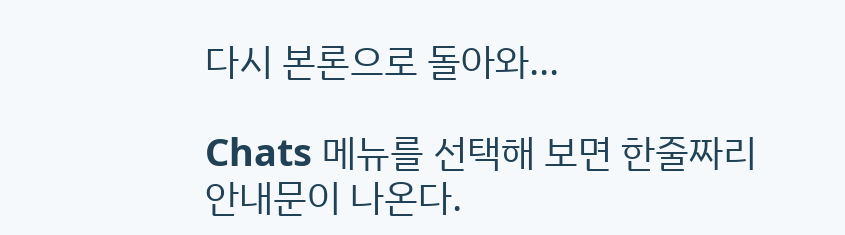다시 본론으로 돌아와...

Chats 메뉴를 선택해 보면 한줄짜리 안내문이 나온다.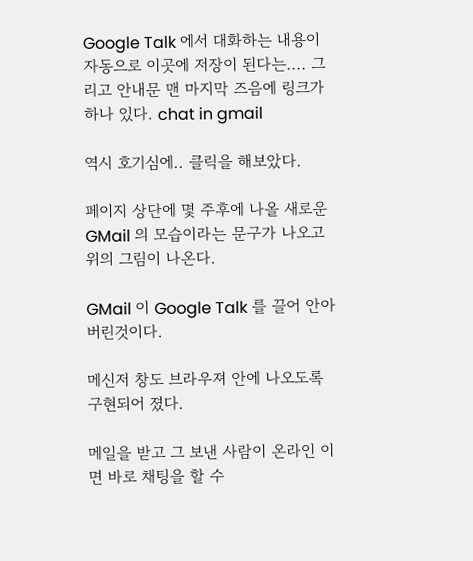Google Talk 에서 대화하는 내용이 자동으로 이곳에 저장이 된다는.... 그리고 안내문 맨 마지막 즈음에 링크가 하나 있다. chat in gmail

역시 호기심에.. 클릭을 해보았다.

페이지 상단에 몇 주후에 나올 새로운 GMail 의 모습이라는 문구가 나오고 위의 그림이 나온다.

GMail 이 Google Talk 를 끌어 안아 버린것이다.

메신저 창도 브라우져 안에 나오도록 구현되어 졌다.

메일을 받고 그 보낸 사람이 온라인 이면 바로 채팅을 할 수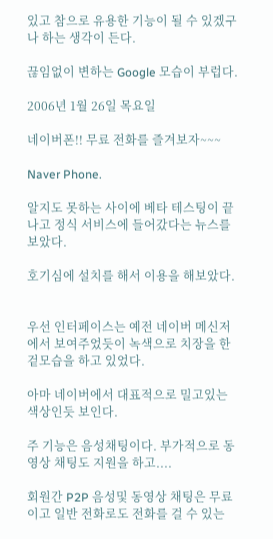있고 참으로 유용한 기능이 될 수 있겠구나 하는 생각이 든다.

끊임없이 변하는 Google 모습이 부럽다.

2006년 1월 26일 목요일

네이버폰!! 무료 전화를 즐겨보자~~~

Naver Phone.

알지도 못하는 사이에 베타 테스팅이 끝나고 정식 서비스에 들어갔다는 뉴스를 보았다.

호기심에 설치를 해서 이용을 해보았다.


우선 인터페이스는 예전 네이버 메신저에서 보여주었듯이 녹색으로 치장을 한 겉모습을 하고 있었다.

아마 네이버에서 대표적으로 밀고있는 색상인듯 보인다.

주 기능은 음성채팅이다. 부가적으로 동영상 채팅도 지원을 하고....

회원간 P2P 음성및 동영상 채팅은 무료이고 일반 전화로도 전화를 걸 수 있는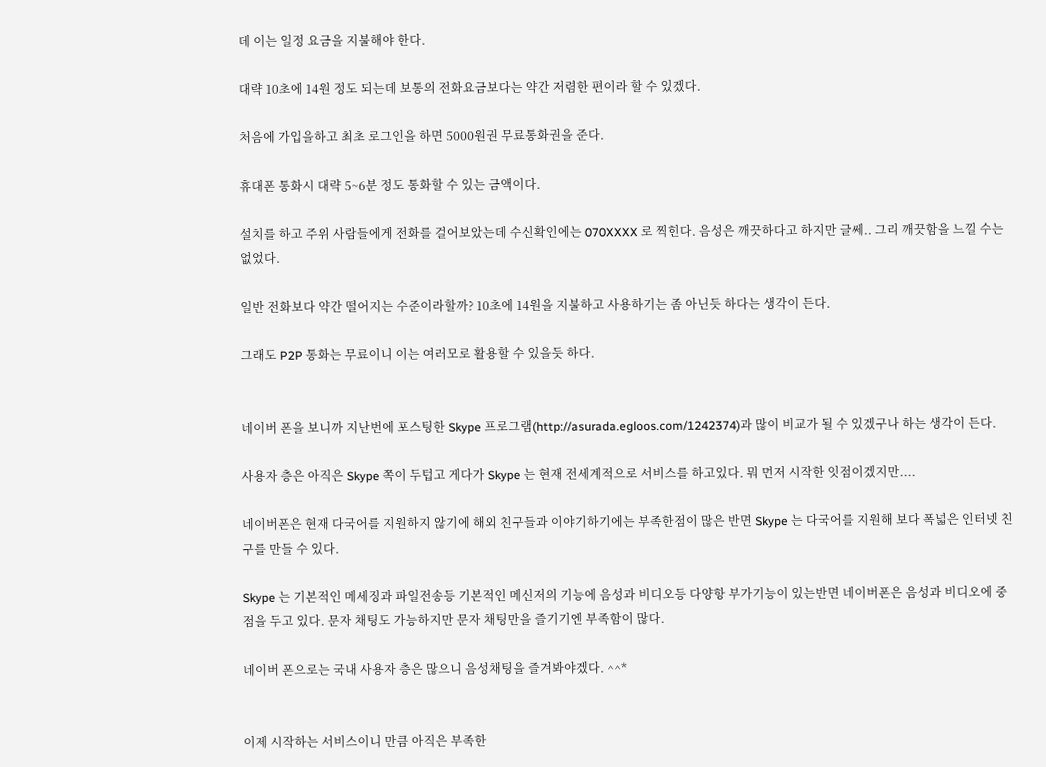데 이는 일정 요금을 지불해야 한다.

대략 10초에 14원 정도 되는데 보통의 전화요금보다는 약간 저렴한 편이라 할 수 있겠다.

처음에 가입을하고 최초 로그인을 하면 5000원권 무료통화권을 준다.

휴대폰 통화시 대략 5~6분 정도 통화할 수 있는 금액이다.

설치를 하고 주위 사람들에게 전화를 걸어보았는데 수신확인에는 070XXXX 로 찍힌다. 음성은 깨끗하다고 하지만 글쎄.. 그리 깨끗함을 느낄 수는 없었다.

일반 전화보다 약간 떨어지는 수준이라할까? 10초에 14원을 지불하고 사용하기는 좀 아닌듯 하다는 생각이 든다.

그래도 P2P 통화는 무료이니 이는 여러모로 활용할 수 있을듯 하다.


네이버 폰을 보니까 지난번에 포스팅한 Skype 프로그램(http://asurada.egloos.com/1242374)과 많이 비교가 될 수 있겠구나 하는 생각이 든다.

사용자 층은 아직은 Skype 쪽이 두텁고 게다가 Skype 는 현재 전세계적으로 서비스를 하고있다. 뭐 먼저 시작한 잇점이겠지만....

네이버폰은 현재 다국어를 지원하지 않기에 해외 친구들과 이야기하기에는 부족한점이 많은 반면 Skype 는 다국어를 지원해 보다 폭넓은 인터넷 친구를 만들 수 있다.

Skype 는 기본적인 메세징과 파일전송등 기본적인 메신저의 기능에 음성과 비디오등 다양항 부가기능이 있는반면 네이버폰은 음성과 비디오에 중점을 두고 있다. 문자 채팅도 가능하지만 문자 채팅만을 즐기기엔 부족함이 많다.

네이버 폰으로는 국내 사용자 층은 많으니 음성채팅을 즐겨봐야겠다. ^^*


이제 시작하는 서비스이니 만큼 아직은 부족한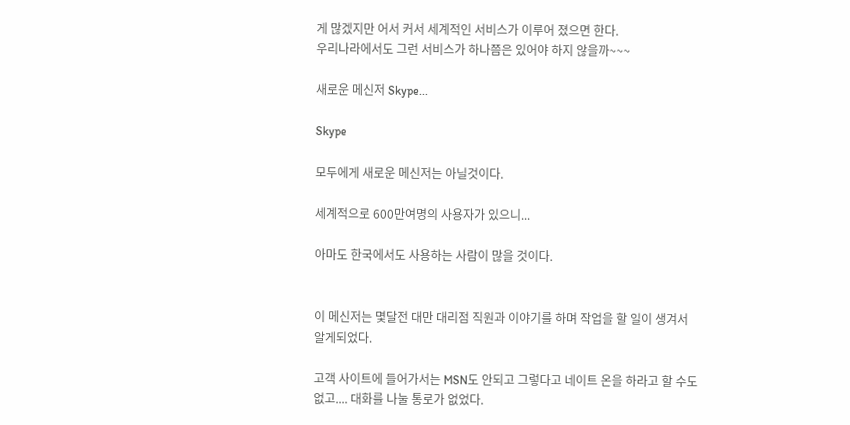게 많겠지만 어서 커서 세계적인 서비스가 이루어 졌으면 한다.
우리나라에서도 그런 서비스가 하나쯤은 있어야 하지 않을까~~~

새로운 메신저 Skype...

Skype

모두에게 새로운 메신저는 아닐것이다.

세계적으로 600만여명의 사용자가 있으니...

아마도 한국에서도 사용하는 사람이 많을 것이다.


이 메신저는 몇달전 대만 대리점 직원과 이야기를 하며 작업을 할 일이 생겨서 알게되었다.

고객 사이트에 들어가서는 MSN도 안되고 그렇다고 네이트 온을 하라고 할 수도 없고.... 대화를 나눌 통로가 없었다.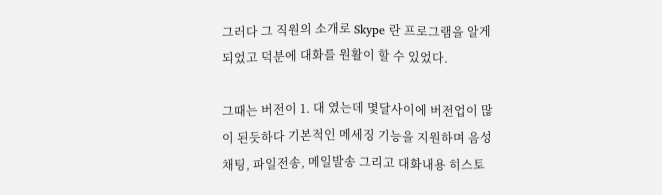그러다 그 직원의 소개로 Skype 란 프로그램을 알게 되었고 덕분에 대화를 원활이 할 수 있었다.

그때는 버전이 1. 대 였는데 몇달사이에 버전업이 많이 된듯하다 기본적인 메세징 기능을 지원하며 음성채팅, 파일전송, 메일발송 그리고 대화내용 히스토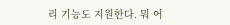리 기능도 지원한다. 뭐 어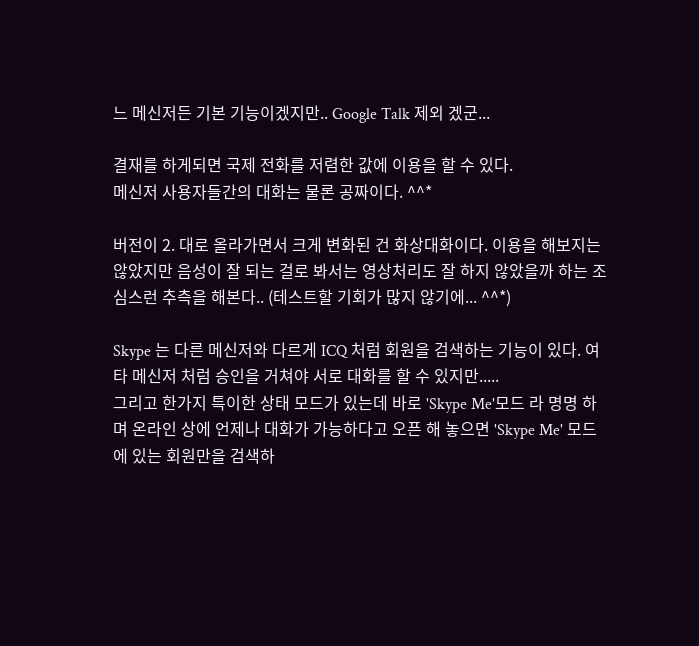느 메신저든 기본 기능이겠지만.. Google Talk 제외 겠군...

결재를 하게되면 국제 전화를 저렴한 값에 이용을 할 수 있다.
메신저 사용자들간의 대화는 물론 공짜이다. ^^*

버전이 2. 대로 올라가면서 크게 변화된 건 화상대화이다. 이용을 해보지는 않았지만 음성이 잘 되는 걸로 봐서는 영상처리도 잘 하지 않았을까 하는 조심스런 추측을 해본다.. (테스트할 기회가 많지 않기에... ^^*)

Skype 는 다른 메신저와 다르게 ICQ 처럼 회원을 검색하는 기능이 있다. 여타 메신저 처럼 승인을 거쳐야 서로 대화를 할 수 있지만.....
그리고 한가지 특이한 상태 모드가 있는데 바로 'Skype Me'모드 라 명명 하며 온라인 상에 언제나 대화가 가능하다고 오픈 해 놓으면 'Skype Me' 모드에 있는 회원만을 검색하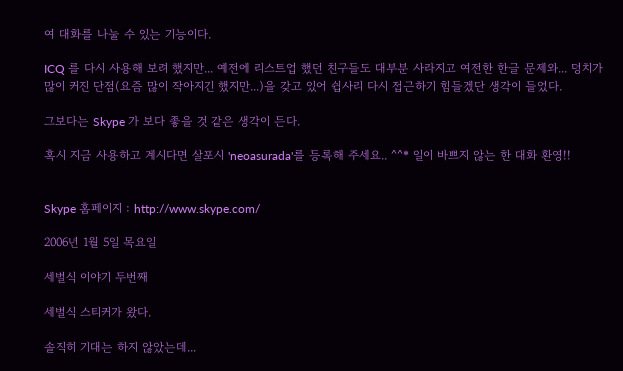여 대화를 나눌 수 있는 기능이다.

ICQ 를 다시 사용해 보려 했지만... 예전에 리스트업 했던 친구들도 대부분 사라지고 여전한 한글 문제와... 덩치가 많이 커진 단점(요즘 많이 작아지긴 했지만...)을 갖고 있어 쉽사리 다시 접근하기 힘들겠단 생각이 들었다.

그보다는 Skype 가 보다 좋을 것 같은 생각이 든다.

혹시 지금 사용하고 계시다면 살포시 'neoasurada'를 등록해 주세요.. ^^* 일이 바쁘지 않는 한 대화 환영!!


Skype 홈페이지 : http://www.skype.com/

2006년 1월 5일 목요일

세벌식 이야기 두번째

세벌식 스티커가 왔다.

솔직히 기대는 하지 않았는데...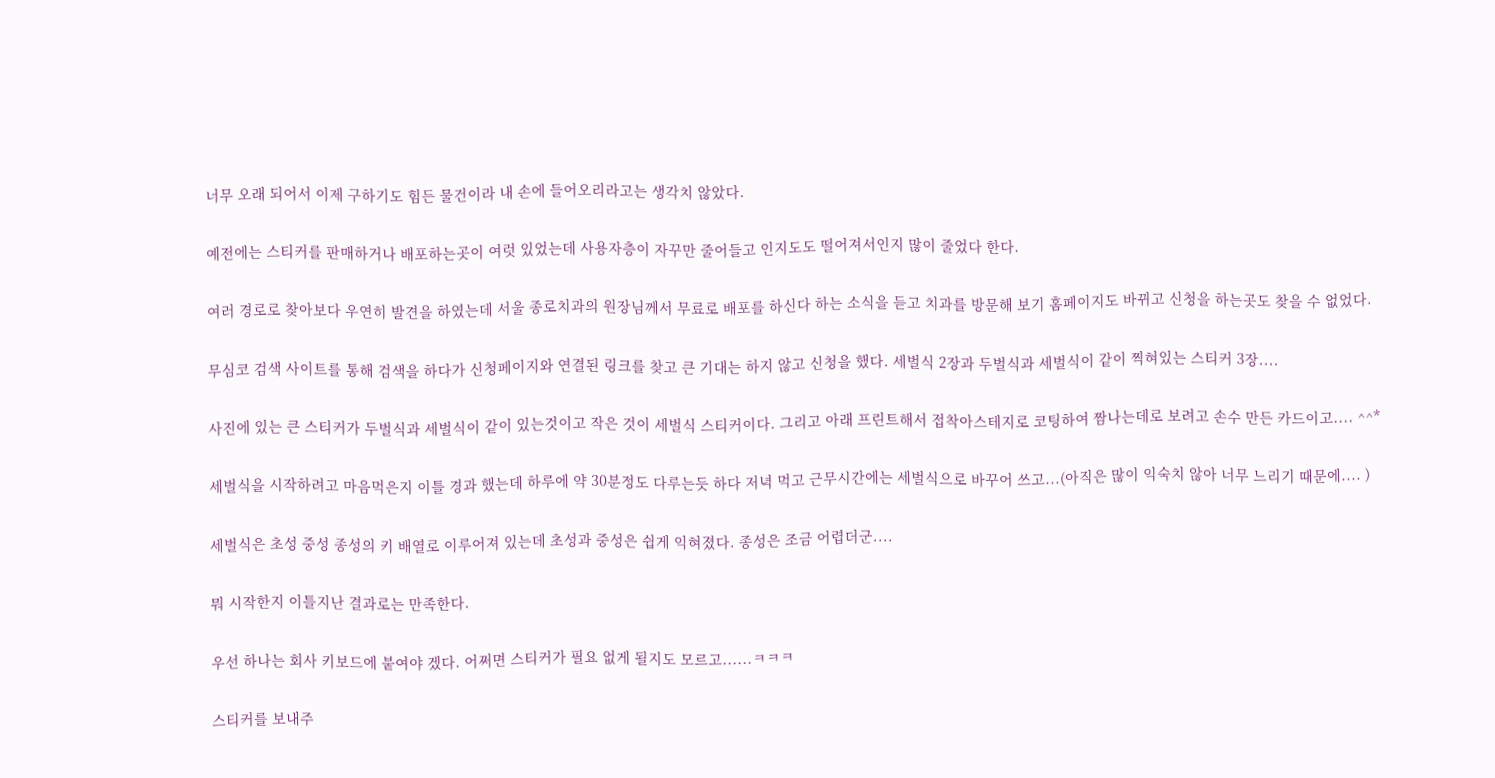너무 오래 되어서 이제 구하기도 힘든 물건이라 내 손에 들어오리라고는 생각치 않았다.

예전에는 스티커를 판매하거나 배포하는곳이 여럿 있었는데 사용자층이 자꾸만 줄어들고 인지도도 떨어져서인지 많이 줄었다 한다.

여러 경로로 찾아보다 우연히 발견을 하였는데 서울 종로치과의 원장님께서 무료로 배포를 하신다 하는 소식을 듣고 치과를 방문해 보기 홈페이지도 바뀌고 신청을 하는곳도 찾을 수 없었다.

무심코 검색 사이트를 통해 검색을 하다가 신청페이지와 연결된 링크를 찾고 큰 기대는 하지 않고 신청을 했다. 세벌식 2장과 두벌식과 세벌식이 같이 찍혀있는 스티커 3장....

사진에 있는 큰 스티커가 두벌식과 세벌식이 같이 있는것이고 작은 것이 세벌식 스티커이다. 그리고 아래 프린트해서 접착아스테지로 코팅하여 짬나는데로 보려고 손수 만든 카드이고.... ^^*

세벌식을 시작하려고 마음먹은지 이틀 경과 했는데 하루에 약 30분정도 다루는듯 하다 저녁 먹고 근무시간에는 세벌식으로 바꾸어 쓰고...(아직은 많이 익숙치 않아 너무 느리기 때문에.... )

세벌식은 초성 중성 종성의 키 배열로 이루어져 있는데 초성과 중성은 쉽게 익혀졌다. 종성은 조금 어렵더군....

뭐 시작한지 이틀지난 결과로는 만족한다.

우선 하나는 회사 키보드에 붙여야 겠다. 어쩌면 스티커가 필요 없게 될지도 모르고......ㅋㅋㅋ

스티커를 보내주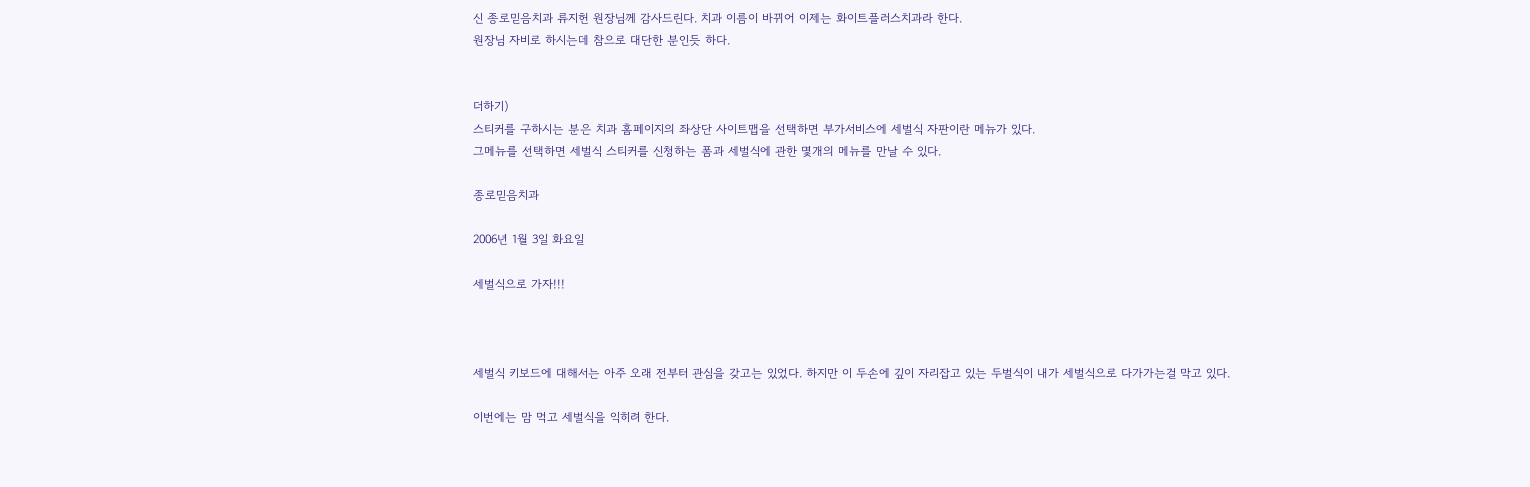신 종로믿음치과 류지헌 원장님께 감사드린다. 치과 이름이 바뀌어 이제는 화이트플러스치과라 한다.
원장님 자비로 하시는데 참으로 대단한 분인듯 하다.


더하기)
스티커를 구하시는 분은 치과 홈페이지의 좌상단 사이트맵을 선택하면 부가서비스에 세벌식 자판이란 메뉴가 있다.
그메뉴를 선택하면 세벌식 스티커를 신청하는 폼과 세벌식에 관한 몇개의 메뉴를 만날 수 있다.

종로믿음치과

2006년 1월 3일 화요일

세벌식으로 가자!!!



세벌식 키보드에 대해서는 아주 오래 전부터 관심을 갖고는 있었다. 하지만 이 두손에 깊이 자리잡고 있는 두벌식이 내가 세벌식으로 다가가는걸 막고 있다.

이번에는 맘 먹고 세벌식을 익히려 한다.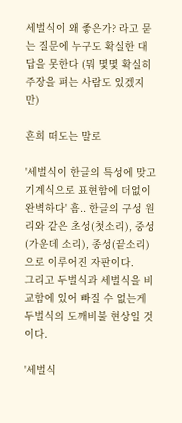세벌식이 왜 좋은가? 라고 묻는 질문에 누구도 확실한 대답을 못한다 (뭐 몇몇 확실히 주장을 펴는 사람도 있겠지만)

흔희 떠도는 말로

'세벌식이 한글의 특성에 맞고 기계식으로 표현함에 더없이 완벽하다' 흠.. 한글의 구성 원리와 같은 초성(첫소리), 중성(가운데 소리), 종성(끝소리)으로 이루어진 자판이다.
그리고 두벌식과 세벌식을 비교함에 있어 빠질 수 없는게 두벌식의 도깨비불 현상일 것이다.

'세벌식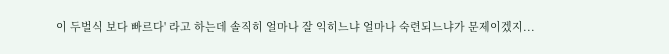이 두벌식 보다 빠르다' 라고 하는데 솔직히 얼마나 잘 익히느냐 얼마나 숙련되느냐가 문제이겠지...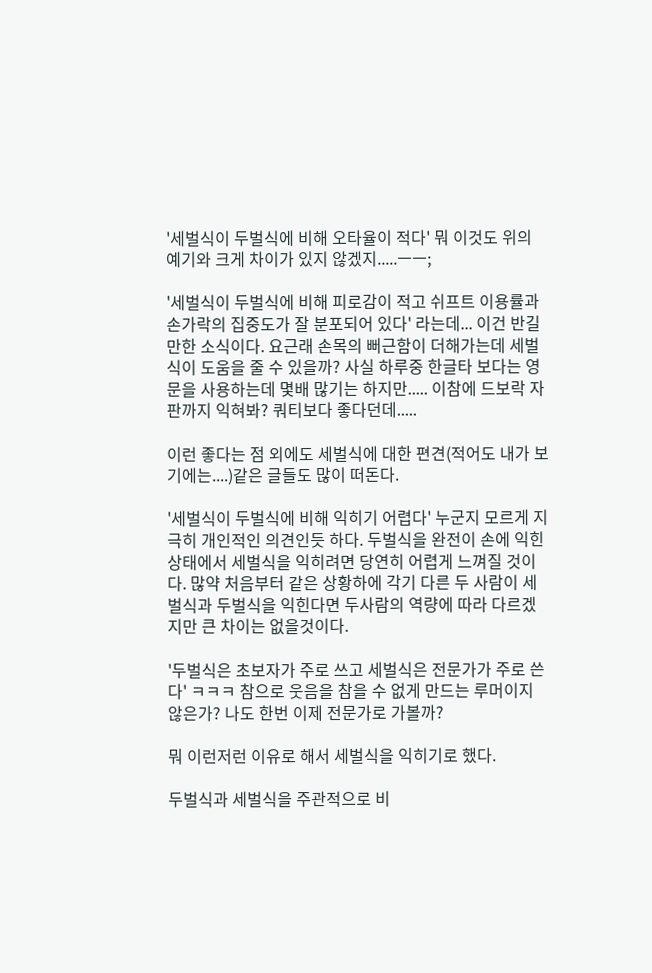'세벌식이 두벌식에 비해 오타율이 적다' 뭐 이것도 위의 예기와 크게 차이가 있지 않겠지.....ㅡㅡ;

'세벌식이 두벌식에 비해 피로감이 적고 쉬프트 이용률과 손가락의 집중도가 잘 분포되어 있다' 라는데... 이건 반길만한 소식이다. 요근래 손목의 뻐근함이 더해가는데 세벌식이 도움을 줄 수 있을까? 사실 하루중 한글타 보다는 영문을 사용하는데 몇배 많기는 하지만..... 이참에 드보락 자판까지 익혀봐? 쿼티보다 좋다던데.....

이런 좋다는 점 외에도 세벌식에 대한 편견(적어도 내가 보기에는....)같은 글들도 많이 떠돈다.

'세벌식이 두벌식에 비해 익히기 어렵다' 누군지 모르게 지극히 개인적인 의견인듯 하다. 두벌식을 완전이 손에 익힌 상태에서 세벌식을 익히려면 당연히 어렵게 느껴질 것이다. 많약 처음부터 같은 상황하에 각기 다른 두 사람이 세벌식과 두벌식을 익힌다면 두사람의 역량에 따라 다르겠지만 큰 차이는 없을것이다.

'두벌식은 초보자가 주로 쓰고 세벌식은 전문가가 주로 쓴다' ㅋㅋㅋ 참으로 웃음을 참을 수 없게 만드는 루머이지 않은가? 나도 한번 이제 전문가로 가볼까?

뭐 이런저런 이유로 해서 세벌식을 익히기로 했다.

두벌식과 세벌식을 주관적으로 비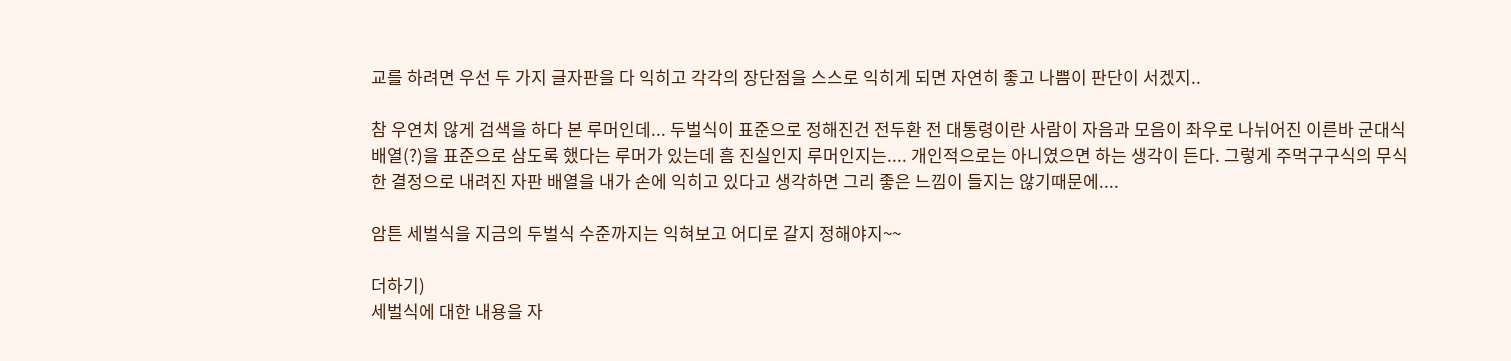교를 하려면 우선 두 가지 글자판을 다 익히고 각각의 장단점을 스스로 익히게 되면 자연히 좋고 나쁨이 판단이 서겠지..

참 우연치 않게 검색을 하다 본 루머인데... 두벌식이 표준으로 정해진건 전두환 전 대통령이란 사람이 자음과 모음이 좌우로 나뉘어진 이른바 군대식 배열(?)을 표준으로 삼도록 했다는 루머가 있는데 흠 진실인지 루머인지는.... 개인적으로는 아니였으면 하는 생각이 든다. 그렇게 주먹구구식의 무식한 결정으로 내려진 자판 배열을 내가 손에 익히고 있다고 생각하면 그리 좋은 느낌이 들지는 않기때문에....

암튼 세벌식을 지금의 두벌식 수준까지는 익혀보고 어디로 갈지 정해야지~~

더하기)
세벌식에 대한 내용을 자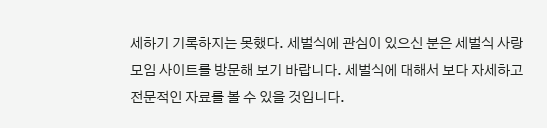세하기 기록하지는 못했다. 세벌식에 관심이 있으신 분은 세벌식 사랑 모임 사이트를 방문해 보기 바랍니다. 세벌식에 대해서 보다 자세하고 전문적인 자료를 볼 수 있을 것입니다.